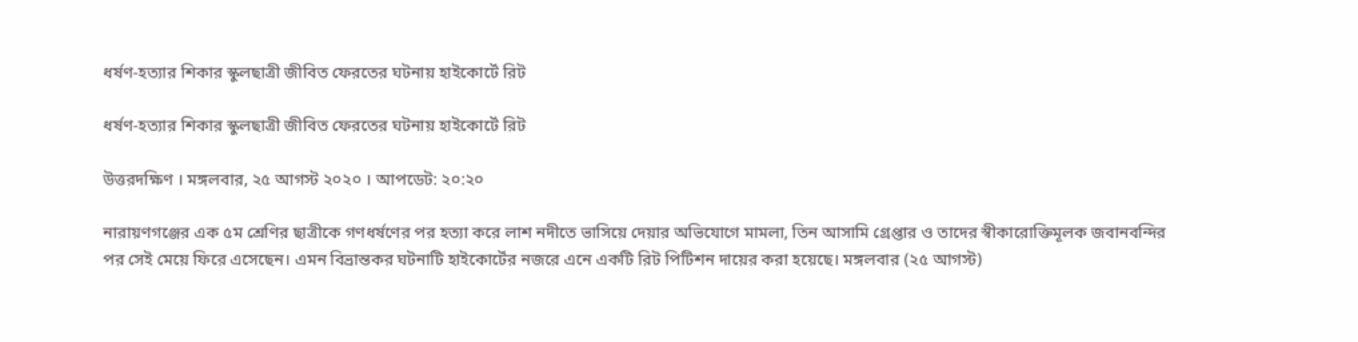ধর্ষণ-হত্যার শিকার স্কুলছাত্রী জীবিত ফেরতের ঘটনায় হাইকোর্টে রিট

ধর্ষণ-হত্যার শিকার স্কুলছাত্রী জীবিত ফেরতের ঘটনায় হাইকোর্টে রিট

উত্তরদক্ষিণ । মঙ্গলবার, ২৫ আগস্ট ২০২০ । আপডেট: ২০:২০

নারায়ণগঞ্জের এক ৫ম শ্রেণির ছাত্রীকে গণধর্ষণের পর হত্যা করে লাশ নদীতে ভাসিয়ে দেয়ার অভিযোগে মামলা, তিন আসামি গ্রেপ্তার ও তাদের স্বীকারোক্তিমূলক জবানবন্দির পর সেই মেয়ে ফিরে এসেছেন। এমন বিভ্রান্তকর ঘটনাটি হাইকোর্টের নজরে এনে একটি রিট পিটিশন দায়ের করা হয়েছে। মঙ্গলবার (২৫ আগস্ট)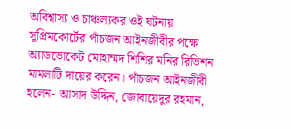অবিশ্বাস্য ও চাঞ্চল্যকর ওই ঘটনায়
সুপ্রিমকোর্টের পাঁচজন আইনজীবীর পক্ষে অ্যাডভোকেট মোহাম্মদ শিশির মনির রিভিশন মামলাটি দায়ের করেন। পাঁচজন আইনজীবী হলেন- আসাদ উদ্দিন, জোবায়েদুর রহমান,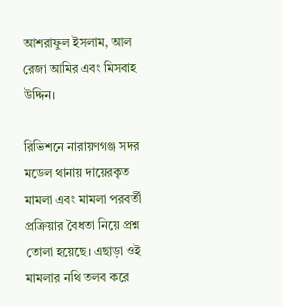আশরাফুল ইসলাম, আল রেজা আমির এবং মিসবাহ উদ্দিন।

রিভিশনে নারায়ণগঞ্জ সদর মডেল থানায় দায়েরকৃত মামলা এবং মামলা পরবর্তী প্রক্রিয়ার বৈধতা নিয়ে প্রশ্ন তোলা হয়েছে। এছাড়া ওই মামলার নথি তলব করে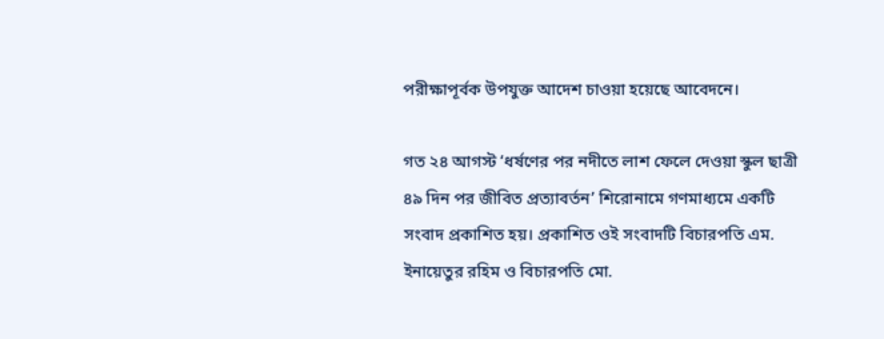পরীক্ষাপূর্বক উপযুক্ত আদেশ চাওয়া হয়েছে আবেদনে।

গত ২৪ আগস্ট ‘ধর্ষণের পর নদীতে লাশ ফেলে দেওয়া স্কুল ছাত্রী ৪৯ দিন পর জীবিত প্রত্যাবর্তন’ শিরোনামে গণমাধ্যমে একটি সংবাদ প্রকাশিত হয়। প্রকাশিত ওই সংবাদটি বিচারপতি এম. ইনায়েতুর রহিম ও বিচারপতি মো.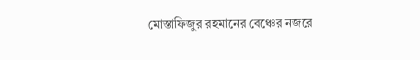মোস্তাফিজুর রহমানের বেঞ্চের নজরে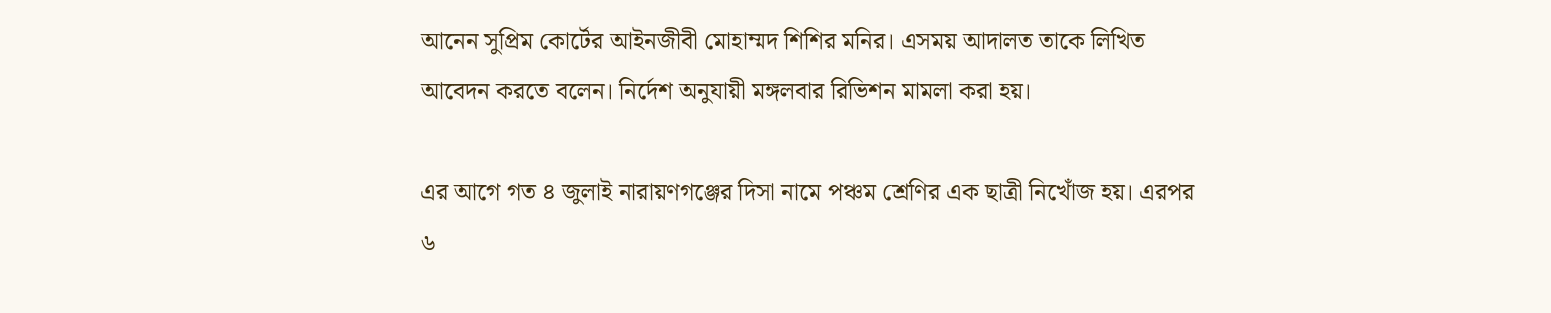আনেন সুপ্রিম কোর্টের আইনজীবী মোহাম্মদ শিশির মনির। এসময় আদালত তাকে লিখিত আবেদন করতে বলেন। নির্দেশ অনুযায়ী মঙ্গলবার রিভিশন মামলা করা হয়।

এর আগে গত ৪ জুলাই নারায়ণগঞ্জের দিসা নামে পঞ্চম শ্রেণির এক ছাত্রী নিখোঁজ হয়। এরপর ৬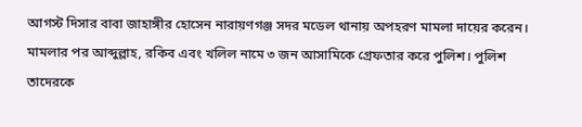আগস্ট দিসার বাবা জাহাঙ্গীর হোসেন নারায়ণগঞ্জ সদর মডেল থানায় অপহরণ মামলা দায়ের করেন। মামলার পর আব্দুল্লাহ, রকিব এবং খলিল নামে ৩ জন আসামিকে গ্রেফতার করে পুলিশ। পুলিশ তাদেরকে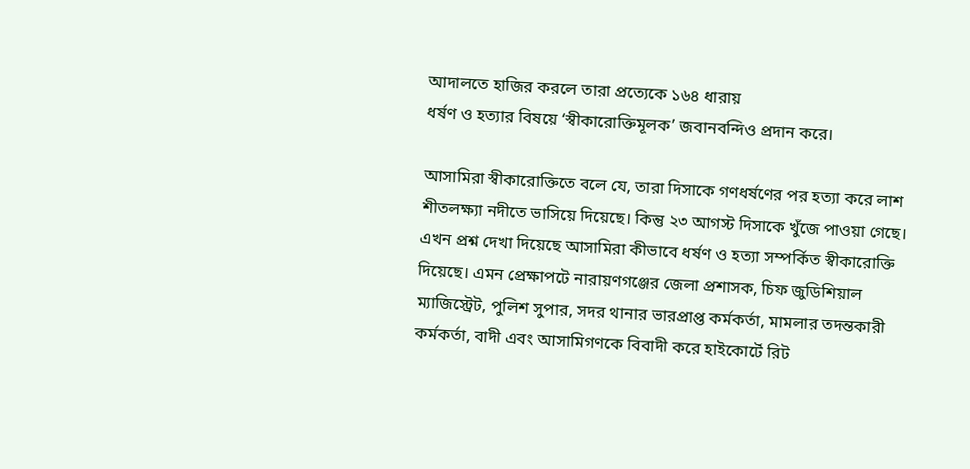আদালতে হাজির করলে তারা প্রত্যেকে ১৬৪ ধারায়
ধর্ষণ ও হত্যার বিষয়ে ‘স্বীকারোক্তিমূলক’ জবানবন্দিও প্রদান করে।

আসামিরা স্বীকারোক্তিতে বলে যে, তারা দিসাকে গণধর্ষণের পর হত্যা করে লাশ শীতলক্ষ্যা নদীতে ভাসিয়ে দিয়েছে। কিন্তু ২৩ আগস্ট দিসাকে খুঁজে পাওয়া গেছে। এখন প্রশ্ন দেখা দিয়েছে আসামিরা কীভাবে ধর্ষণ ও হত্যা সম্পর্কিত স্বীকারোক্তি দিয়েছে। এমন প্রেক্ষাপটে নারায়ণগঞ্জের জেলা প্রশাসক, চিফ জুডিশিয়াল ম্যাজিস্ট্রেট, পুলিশ সুপার, সদর থানার ভারপ্রাপ্ত কর্মকর্তা, মামলার তদন্তকারী কর্মকর্তা, বাদী এবং আসামিগণকে বিবাদী করে হাইকোর্টে রিট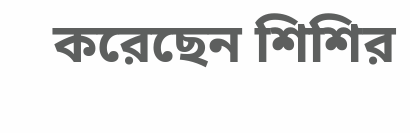করেছেন শিশির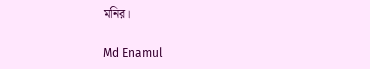মনির।

Md Enamul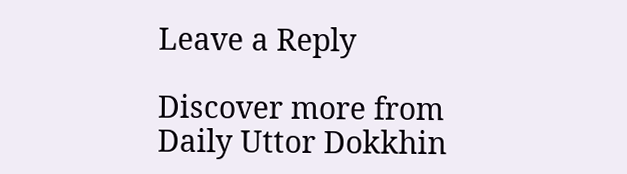Leave a Reply

Discover more from Daily Uttor Dokkhin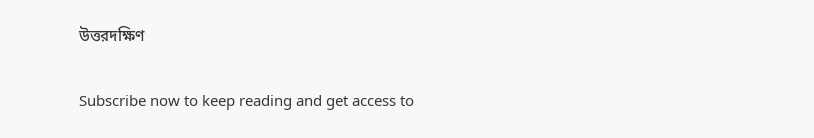উত্তরদক্ষিণ

Subscribe now to keep reading and get access to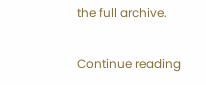the full archive.

Continue reading